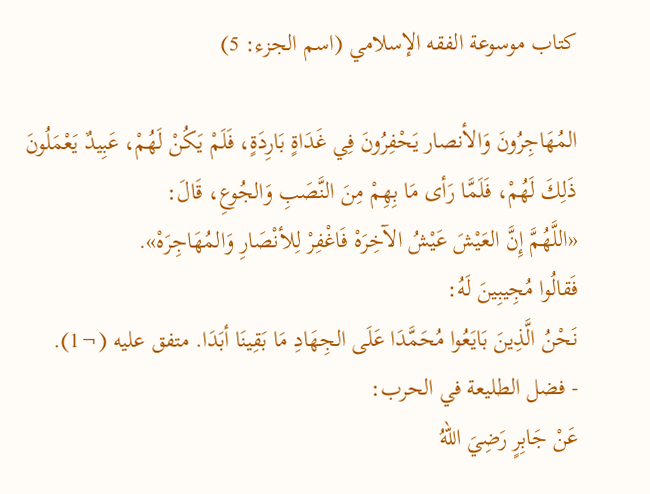كتاب موسوعة الفقه الإسلامي (اسم الجزء: 5)

المُهَاجِرُونَ وَالأنصار يَحْفِرُونَ فِي غَدَاةٍ بَارِدَةٍ، فَلَمْ يَكُنْ لَهُمْ، عَبِيدٌ يَعْمَلُونَ ذَلِكَ لَهُمْ، فَلَمَّا رَأى مَا بِهِمْ مِنَ النَّصَبِ وَالجُوعِ، قَالَ:
«اللَّهُمَّ إِنَّ العَيْشَ عَيْشُ الآخِرَهْ فَاغْفِرْ لِلأنْصَارِ وَالمُهَاجِرَهْ».
فَقالُوا مُجِيبِينَ لَهُ:
نَحْنُ الَّذِينَ بَايَعُوا مُحَمَّدَا عَلَى الجِهَادِ مَا بَقِينَا أبَدَا. متفق عليه (¬1).
- فضل الطليعة في الحرب:
عَنْ جَابِرٍ رَضِيَ اللهُ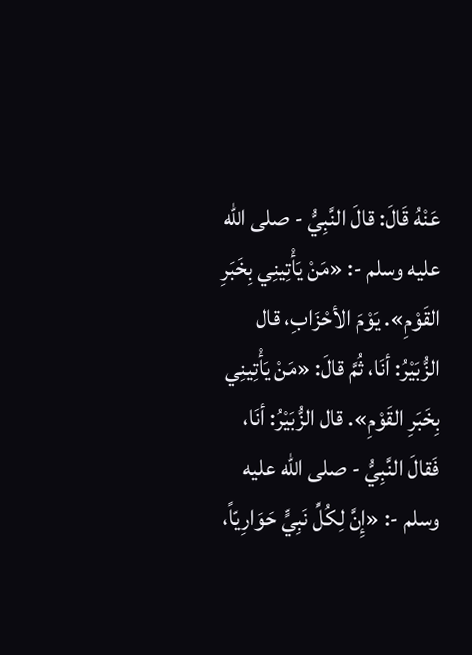عَنْهُ قَالَ: قالَ النَّبِيُّ - صلى الله عليه وسلم -: «مَنْ يَأْتِينِي بِخَبَرِ القَوْمِ». يَوْمَ الأحْزَابِ، قال الزُّبَيْرُ: أنَا، ثُمَّ قالَ: «مَنْ يَأْتِينِي بِخَبَرِ القَوْمِ». قال الزُّبَيْرُ: أنَا، فَقالَ النَّبِيُّ - صلى الله عليه وسلم -: «إِنَّ لِكُلِّ نَبِيٍّ حَوَارِيّاً،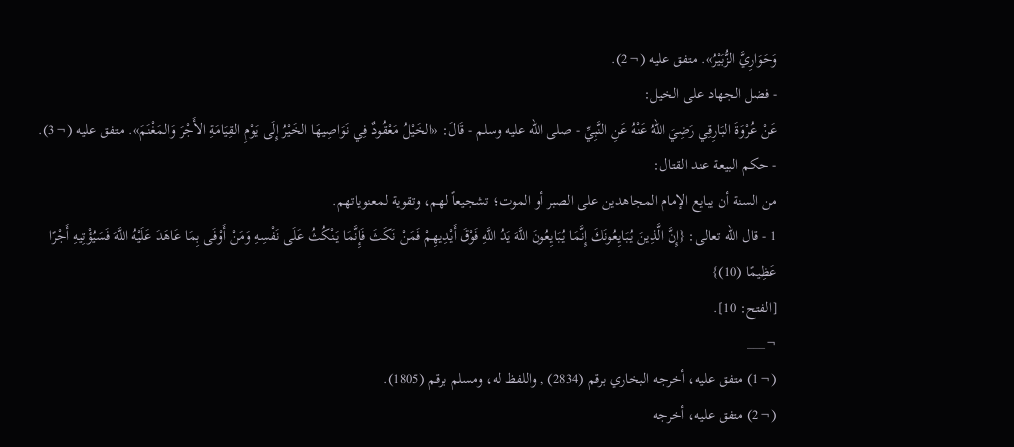وَحَوَارِيَّ الزُّبَيْرُ». متفق عليه (¬2).
- فضل الجهاد على الخيل:
عَنْ عُرْوَةَ البَارِقِي رَضِيَ اللهُ عَنْهُ عَنِ النَّبِيِّ - صلى الله عليه وسلم - قَالَ: «الخَيْلُ مَعْقُودٌ فِي نَوَاصِيهَا الخَيْرُ إِلَى يَوْمِ القِيَامَةِ الأَجْرَ وَالمَغْنَمَ». متفق عليه (¬3).
- حكم البيعة عند القتال:
من السنة أن يبايع الإمام المجاهدين على الصبر أو الموت؛ تشجيعاً لهم، وتقوية لمعنوياتهم.
1 - قال الله تعالى: {إِنَّ الَّذِينَ يُبَايِعُونَكَ إِنَّمَا يُبَايِعُونَ اللَّهَ يَدُ اللَّهِ فَوْقَ أَيْدِيهِمْ فَمَنْ نَكَثَ فَإِنَّمَا يَنْكُثُ عَلَى نَفْسِهِ وَمَنْ أَوْفَى بِمَا عَاهَدَ عَلَيْهُ اللَّهَ فَسَيُؤْتِيهِ أَجْرًا عَظِيمًا (10)}
[الفتح: 10].
¬___
(¬1) متفق عليه، أخرجه البخاري برقم (2834) , واللفظ له، ومسلم برقم (1805).
(¬2) متفق عليه، أخرجه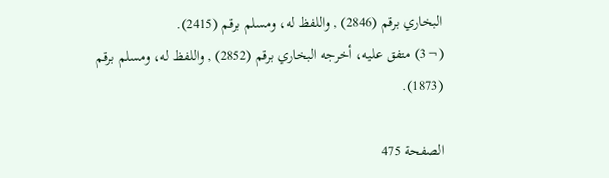البخاري برقم (2846) , واللفظ له، ومسلم برقم (2415).
(¬3) متفق عليه، أخرجه البخاري برقم (2852) , واللفظ له، ومسلم برقم (1873).

الصفحة 475